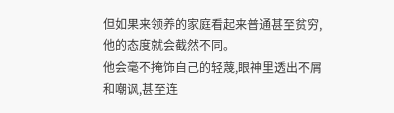但如果来领养的家庭看起来普通甚至贫穷,他的态度就会截然不同。
他会毫不掩饰自己的轻蔑,眼神里透出不屑和嘲讽,甚至连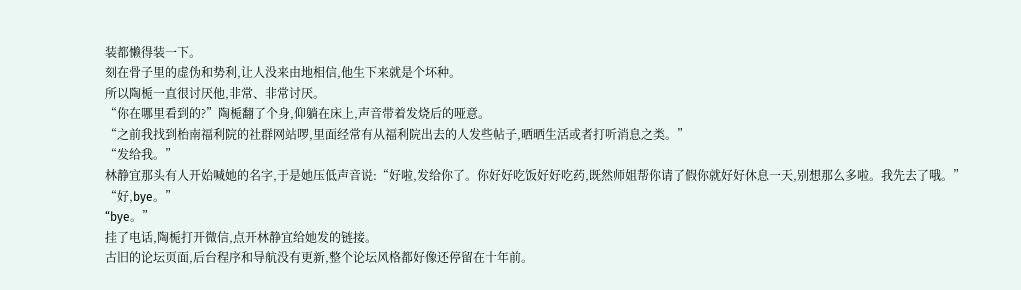装都懒得装一下。
刻在骨子里的虚伪和势利,让人没来由地相信,他生下来就是个坏种。
所以陶栀一直很讨厌他,非常、非常讨厌。
“你在哪里看到的?”陶栀翻了个身,仰躺在床上,声音带着发烧后的哑意。
“之前我找到枱南福利院的社群网站啰,里面经常有从福利院出去的人发些帖子,晒晒生活或者打听消息之类。”
“发给我。”
林静宜那头有人开始喊她的名字,于是她压低声音说:“好啦,发给你了。你好好吃饭好好吃药,既然师姐帮你请了假你就好好休息一天,别想那么多啦。我先去了哦。”
“好,bye。”
“bye。”
挂了电话,陶栀打开微信,点开林静宜给她发的链接。
古旧的论坛页面,后台程序和导航没有更新,整个论坛风格都好像还停留在十年前。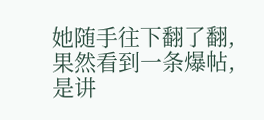她随手往下翻了翻,果然看到一条爆帖,是讲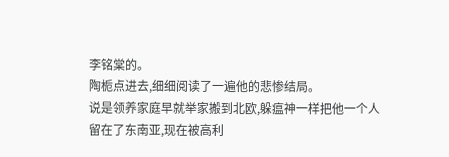李铭棠的。
陶栀点进去,细细阅读了一遍他的悲惨结局。
说是领养家庭早就举家搬到北欧,躲瘟神一样把他一个人留在了东南亚,现在被高利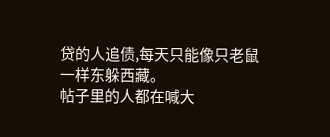贷的人追债,每天只能像只老鼠一样东躲西藏。
帖子里的人都在喊大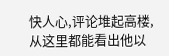快人心,评论堆起高楼,从这里都能看出他以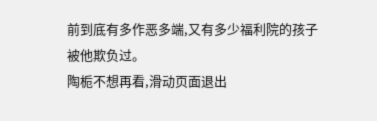前到底有多作恶多端,又有多少福利院的孩子被他欺负过。
陶栀不想再看,滑动页面退出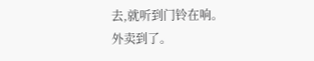去,就听到门铃在响。
外卖到了。